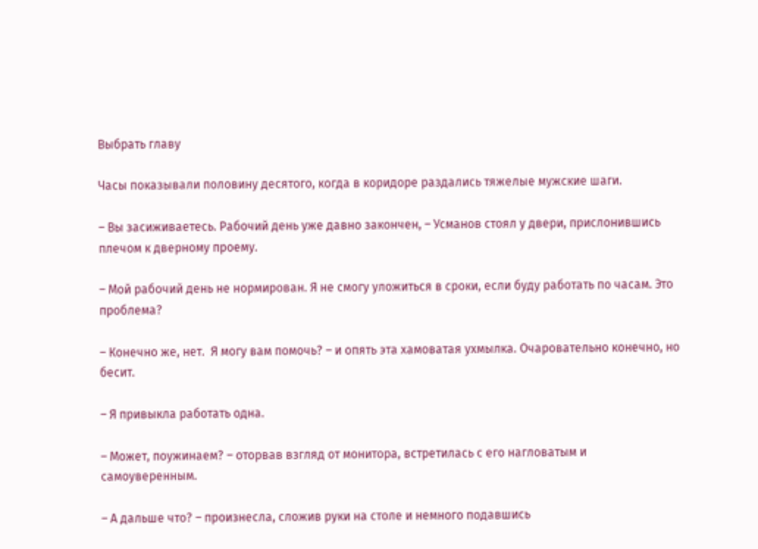Выбрать главу

Часы показывали половину десятого, когда в коридоре раздались тяжелые мужские шаги.

– Вы засиживаетесь. Рабочий день уже давно закончен, – Усманов стоял у двери, прислонившись плечом к дверному проему.

– Мой рабочий день не нормирован. Я не смогу уложиться в сроки, если буду работать по часам. Это проблема?

– Конечно же, нет.  Я могу вам помочь? – и опять эта хамоватая ухмылка. Очаровательно конечно, но бесит.

– Я привыкла работать одна.

– Может, поужинаем? – оторвав взгляд от монитора, встретилась с его нагловатым и самоуверенным.

– А дальше что? – произнесла, сложив руки на столе и немного подавшись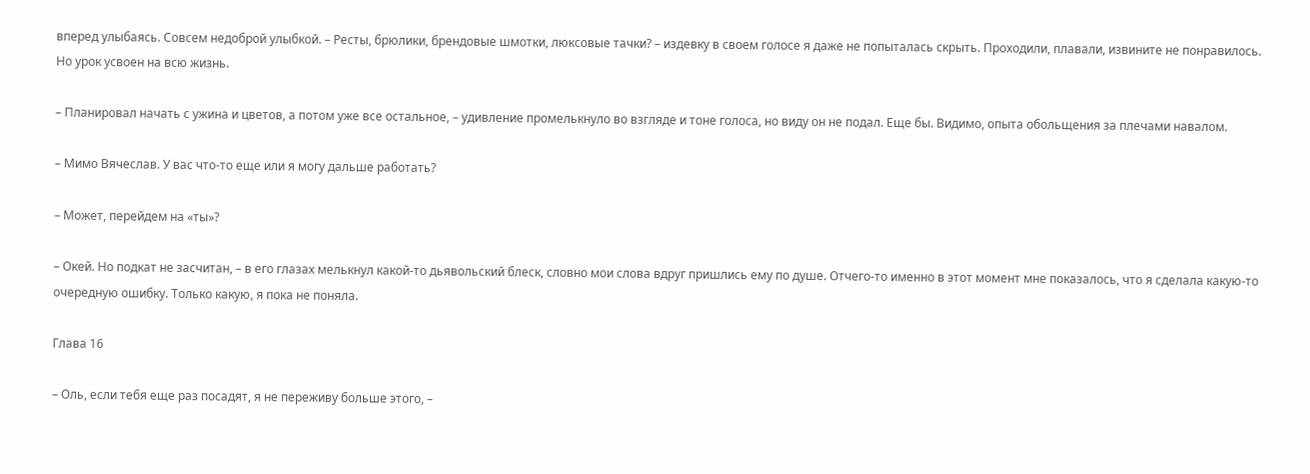вперед улыбаясь. Совсем недоброй улыбкой. – Ресты, брюлики, брендовые шмотки, люксовые тачки? – издевку в своем голосе я даже не попыталась скрыть. Проходили, плавали, извините не понравилось. Но урок усвоен на всю жизнь.

– Планировал начать с ужина и цветов, а потом уже все остальное, – удивление промелькнуло во взгляде и тоне голоса, но виду он не подал. Еще бы. Видимо, опыта обольщения за плечами навалом.

– Мимо Вячеслав. У вас что-то еще или я могу дальше работать?

– Может, перейдем на «ты»?

– Окей. Но подкат не засчитан, – в его глазах мелькнул какой-то дьявольский блеск, словно мои слова вдруг пришлись ему по душе. Отчего-то именно в этот момент мне показалось, что я сделала какую-то очередную ошибку. Только какую, я пока не поняла.

Глава 16

– Оль, если тебя еще раз посадят, я не переживу больше этого, –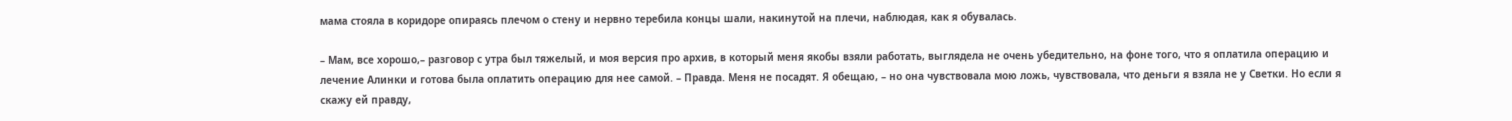мама стояла в коридоре опираясь плечом о стену и нервно теребила концы шали, накинутой на плечи, наблюдая, как я обувалась.

– Мам, все хорошо,– разговор с утра был тяжелый, и моя версия про архив, в который меня якобы взяли работать, выглядела не очень убедительно, на фоне того, что я оплатила операцию и лечение Алинки и готова была оплатить операцию для нее самой. – Правда. Меня не посадят. Я обещаю, – но она чувствовала мою ложь, чувствовала, что деньги я взяла не у Светки. Но если я скажу ей правду,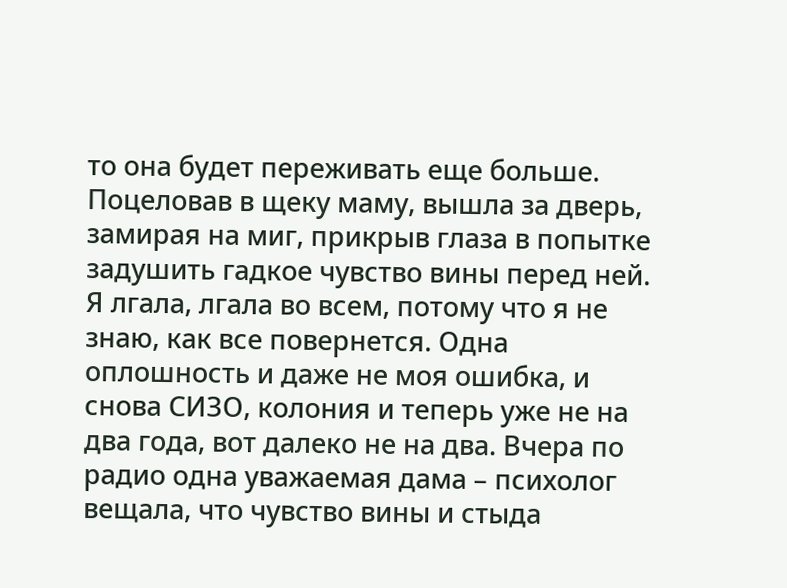то она будет переживать еще больше. Поцеловав в щеку маму, вышла за дверь, замирая на миг, прикрыв глаза в попытке задушить гадкое чувство вины перед ней. Я лгала, лгала во всем, потому что я не знаю, как все повернется. Одна оплошность и даже не моя ошибка, и снова СИЗО, колония и теперь уже не на два года, вот далеко не на два. Вчера по радио одна уважаемая дама – психолог вещала, что чувство вины и стыда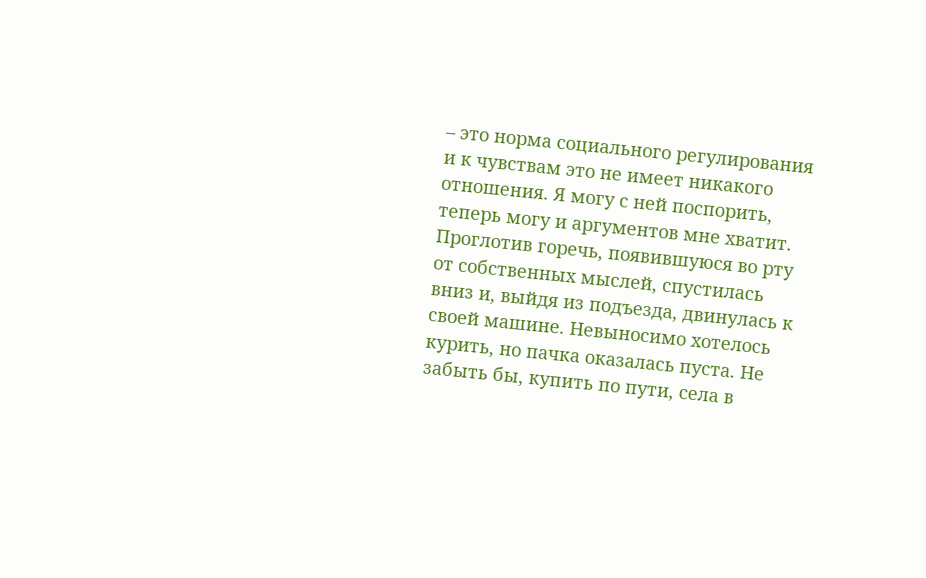– это норма социального регулирования и к чувствам это не имеет никакого отношения. Я могу с ней поспорить, теперь могу и аргументов мне хватит. Проглотив горечь, появившуюся во рту от собственных мыслей, спустилась вниз и, выйдя из подъезда, двинулась к своей машине. Невыносимо хотелось курить, но пачка оказалась пуста. Не забыть бы, купить по пути, села в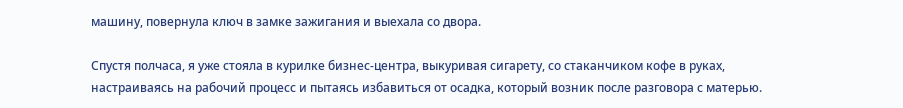машину, повернула ключ в замке зажигания и выехала со двора.

Спустя полчаса, я уже стояла в курилке бизнес-центра, выкуривая сигарету, со стаканчиком кофе в руках, настраиваясь на рабочий процесс и пытаясь избавиться от осадка, который возник после разговора с матерью.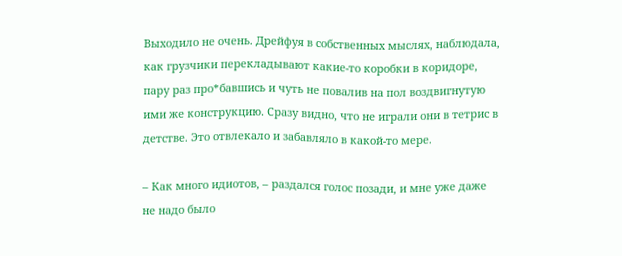Выходило не очень. Дрейфуя в собственных мыслях, наблюдала, как грузчики перекладывают какие-то коробки в коридоре, пару раз про*бавшись и чуть не повалив на пол воздвигнутую ими же конструкцию. Сразу видно, что не играли они в тетрис в детстве. Это отвлекало и забавляло в какой-то мере.

– Как много идиотов, – раздался голос позади, и мне уже даже не надо было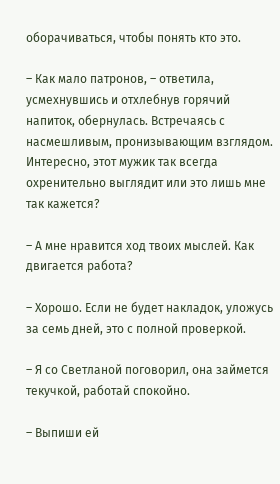оборачиваться, чтобы понять кто это.

– Как мало патронов, – ответила, усмехнувшись и отхлебнув горячий напиток, обернулась. Встречаясь с насмешливым, пронизывающим взглядом. Интересно, этот мужик так всегда охренительно выглядит или это лишь мне так кажется?

– А мне нравится ход твоих мыслей. Как двигается работа?

– Хорошо. Если не будет накладок, уложусь за семь дней, это с полной проверкой.

– Я со Светланой поговорил, она займется текучкой, работай спокойно.

– Выпиши ей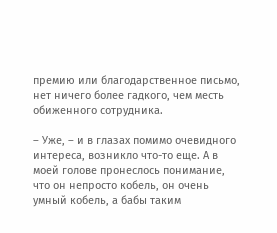премию или благодарственное письмо, нет ничего более гадкого, чем месть обиженного сотрудника.

– Уже, – и в глазах помимо очевидного интереса, возникло что-то еще. А в моей голове пронеслось понимание, что он непросто кобель, он очень умный кобель, а бабы таким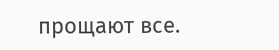прощают все.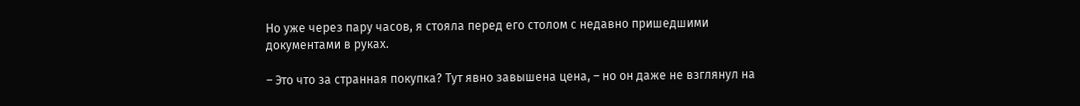Но уже через пару часов, я стояла перед его столом с недавно пришедшими документами в руках.

– Это что за странная покупка? Тут явно завышена цена, – но он даже не взглянул на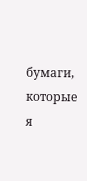бумаги, которые я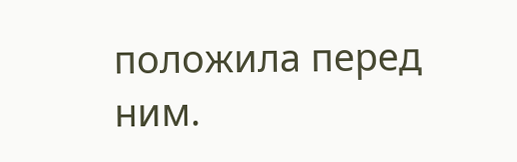положила перед ним.